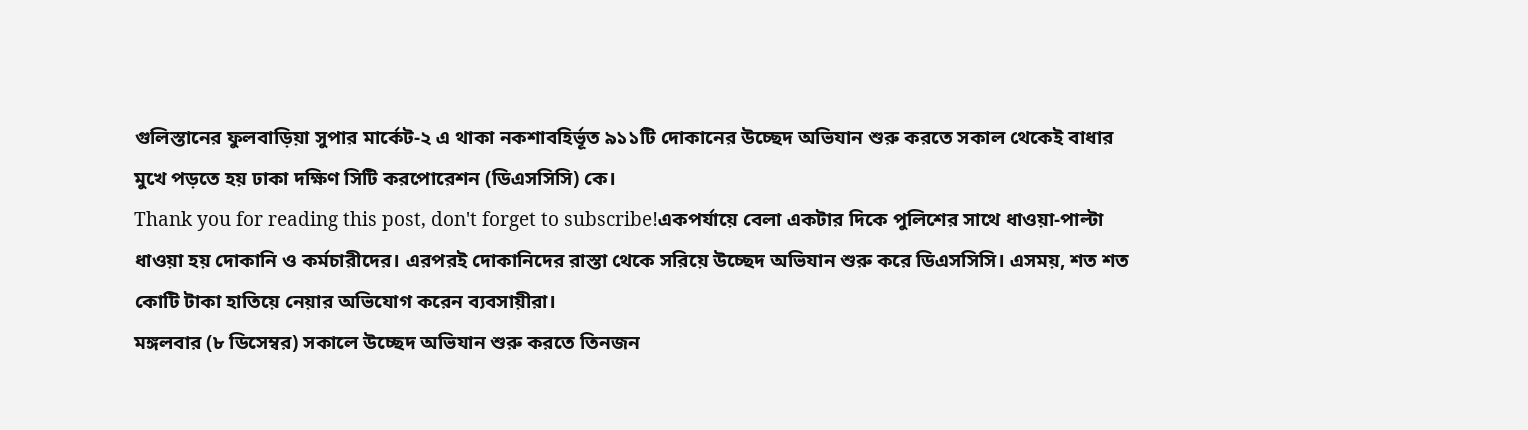গুলিস্তানের ফুলবাড়িয়া সুপার মার্কেট-২ এ থাকা নকশাবহির্ভূত ৯১১টি দোকানের উচ্ছেদ অভিযান শুরু করতে সকাল থেকেই বাধার মুখে পড়তে হয় ঢাকা দক্ষিণ সিটি করপোরেশন (ডিএসসিসি) কে।
Thank you for reading this post, don't forget to subscribe!একপর্যায়ে বেলা একটার দিকে পুলিশের সাথে ধাওয়া-পাল্টা ধাওয়া হয় দোকানি ও কর্মচারীদের। এরপরই দোকানিদের রাস্তা থেকে সরিয়ে উচ্ছেদ অভিযান শুরু করে ডিএসসিসি। এসময়, শত শত কোটি টাকা হাতিয়ে নেয়ার অভিযোগ করেন ব্যবসায়ীরা।
মঙ্গলবার (৮ ডিসেম্বর) সকালে উচ্ছেদ অভিযান শুরু করতে তিনজন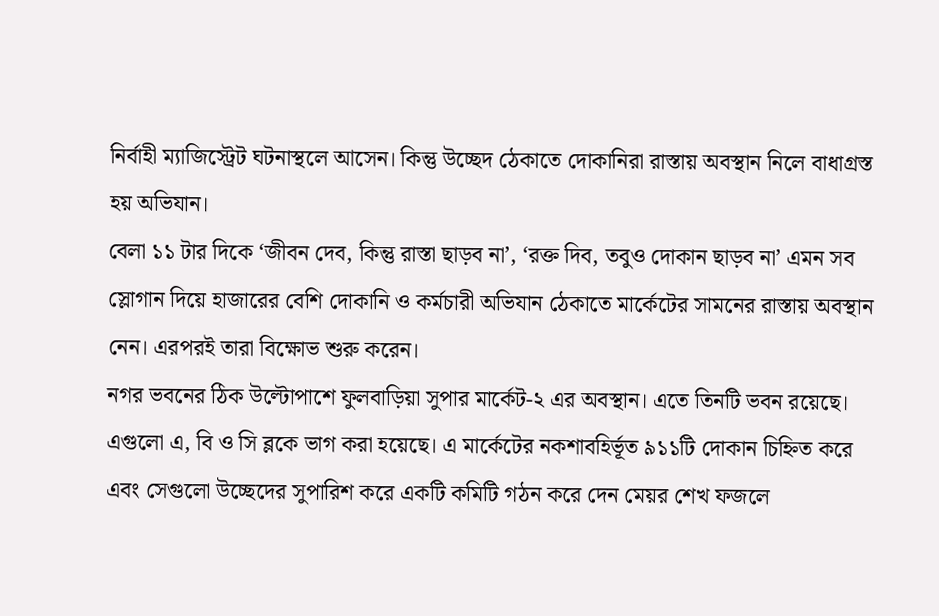নির্বাহী ম্যাজিস্ট্রেট ঘটনাস্থলে আসেন। কিন্তু উচ্ছেদ ঠেকাতে দোকানিরা রাস্তায় অবস্থান নিলে বাধাগ্রস্ত হয় অভিযান।
বেলা ১১ টার দিকে ‘জীবন দেব, কিন্তু রাস্তা ছাড়ব না’, ‘রক্ত দিব, তবুও দোকান ছাড়ব না’ এমন সব স্লোগান দিয়ে হাজারের বেশি দোকানি ও কর্মচারী অভিযান ঠেকাতে মার্কেটের সামনের রাস্তায় অবস্থান নেন। এরপরই তারা বিক্ষোভ শুরু করেন।
নগর ভবনের ঠিক উল্টোপাশে ফুলবাড়িয়া সুপার মার্কেট-২ এর অবস্থান। এতে তিনটি ভবন রয়েছে। এগুলো এ, বি ও সি ব্লকে ভাগ করা হয়েছে। এ মার্কেটের নকশাবহির্ভূত ৯১১টি দোকান চিহ্নিত করে এবং সেগুলো উচ্ছেদের সুপারিশ করে একটি কমিটি গঠন করে দেন মেয়র শেখ ফজলে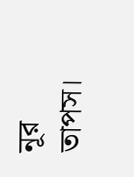নূর তাপস।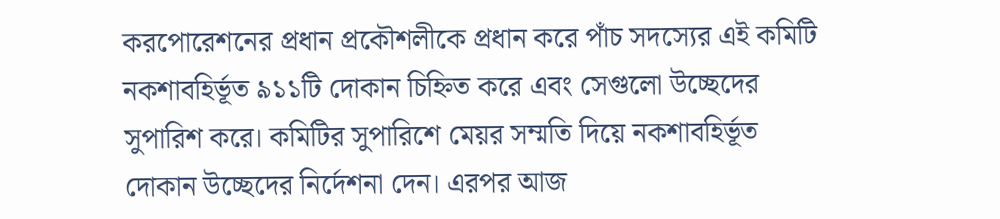করপোরেশনের প্রধান প্রকৌশলীকে প্রধান করে পাঁচ সদস্যের এই কমিটি নকশাবহির্ভূত ৯১১টি দোকান চিহ্নিত করে এবং সেগুলো উচ্ছেদের সুপারিশ করে। কমিটির সুপারিশে মেয়র সম্মতি দিয়ে নকশাবহির্ভূত দোকান উচ্ছেদের নির্দেশনা দেন। এরপর আজ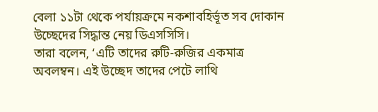বেলা ১১টা থেকে পর্যায়ক্রমে নকশাবহির্ভূত সব দোকান উচ্ছেদের সিদ্ধান্ত নেয় ডিএসসিসি।
তারা বলেন, ‘এটি তাদের রুটি-রুজির একমাত্র অবলম্বন। এই উচ্ছেদ তাদের পেটে লাথি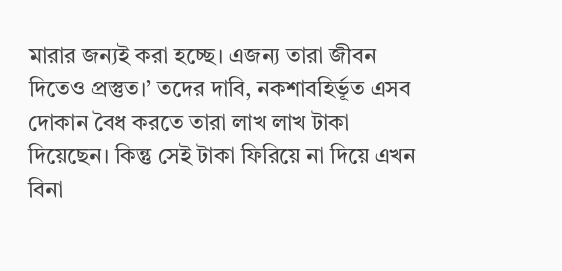মারার জন্যই করা হচ্ছে। এজন্য তারা জীবন দিতেও প্রস্তুত।’ তদের দাবি, নকশাবহির্ভূত এসব দোকান বৈধ করতে তারা লাখ লাখ টাকা দিয়েছেন। কিন্তু সেই টাকা ফিরিয়ে না দিয়ে এখন বিনা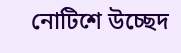নোটিশে উচ্ছেদ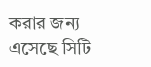করার জন্য এসেছে সিটি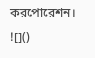করপোরেশন।
![]()